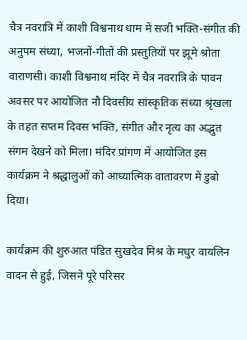चैत्र नवरात्रि में काशी विश्वनाथ धाम में सजी भक्ति-संगीत की अनुपम संध्या, भजनों-गीतों की प्रस्तुतियों पर झूमे श्रोता
वाराणसी। काशी विश्वनाथ मंदिर में चैत्र नवरात्रि के पावन अवसर पर आयोजित नौ दिवसीय सांस्कृतिक संध्या श्रृंखला के तहत सप्तम दिवस भक्ति, संगीत और नृत्य का अद्भुत संगम देखने को मिला। मंदिर प्रांगण में आयोजित इस कार्यक्रम ने श्रद्धालुओं को आध्यात्मिक वातावरण में डुबो दिया।

कार्यक्रम की शुरुआत पंडित सुखदेव मिश्र के मधुर वायलिन वादन से हुई, जिसने पूरे परिसर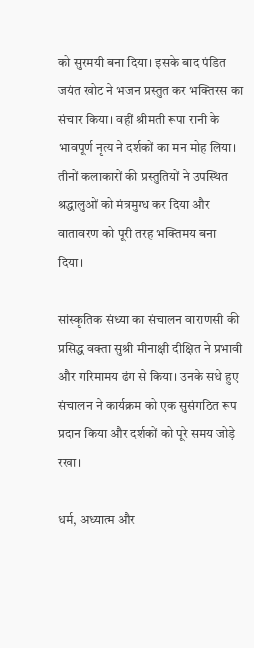को सुरमयी बना दिया। इसके बाद पंडित जयंत खोट ने भजन प्रस्तुत कर भक्तिरस का संचार किया। वहीं श्रीमती रूपा रानी के भावपूर्ण नृत्य ने दर्शकों का मन मोह लिया। तीनों कलाकारों की प्रस्तुतियों ने उपस्थित श्रद्धालुओं को मंत्रमुग्ध कर दिया और वातावरण को पूरी तरह भक्तिमय बना दिया।

सांस्कृतिक संध्या का संचालन वाराणसी की प्रसिद्ध वक्ता सुश्री मीनाक्षी दीक्षित ने प्रभावी और गरिमामय ढंग से किया। उनके सधे हुए संचालन ने कार्यक्रम को एक सुसंगठित रूप प्रदान किया और दर्शकों को पूरे समय जोड़े रखा।

धर्म, अध्यात्म और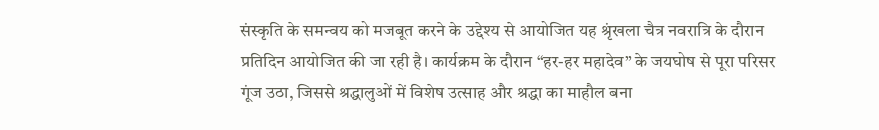संस्कृति के समन्वय को मजबूत करने के उद्देश्य से आयोजित यह श्रृंखला चैत्र नवरात्रि के दौरान प्रतिदिन आयोजित की जा रही है। कार्यक्रम के दौरान “हर-हर महादेव” के जयघोष से पूरा परिसर गूंज उठा, जिससे श्रद्धालुओं में विशेष उत्साह और श्रद्धा का माहौल बना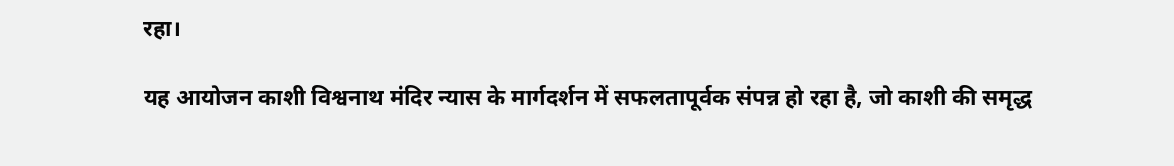रहा।

यह आयोजन काशी विश्वनाथ मंदिर न्यास के मार्गदर्शन में सफलतापूर्वक संपन्न हो रहा है, जो काशी की समृद्ध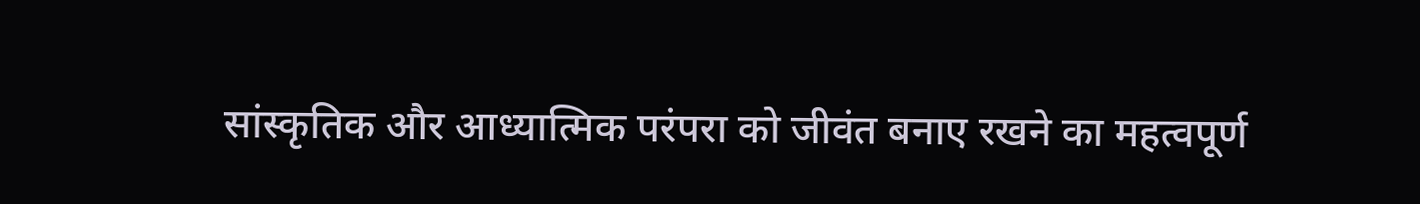सांस्कृतिक और आध्यात्मिक परंपरा को जीवंत बनाए रखने का महत्वपूर्ण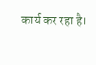कार्य कर रहा है।